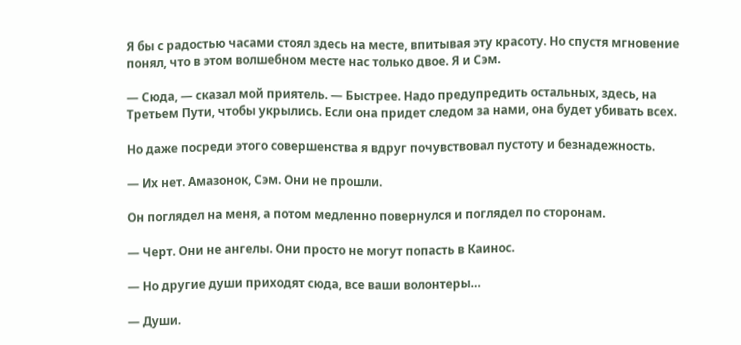Я бы с радостью часами стоял здесь на месте, впитывая эту красоту. Но спустя мгновение понял, что в этом волшебном месте нас только двое. Я и Сэм.

— Сюда, — сказал мой приятель. — Быстрее. Надо предупредить остальных, здесь, на Третьем Пути, чтобы укрылись. Если она придет следом за нами, она будет убивать всех.

Но даже посреди этого совершенства я вдруг почувствовал пустоту и безнадежность.

— Их нет. Амазонок, Сэм. Они не прошли.

Он поглядел на меня, а потом медленно повернулся и поглядел по сторонам.

— Черт. Они не ангелы. Они просто не могут попасть в Каинос.

— Но другие души приходят сюда, все ваши волонтеры…

— Души.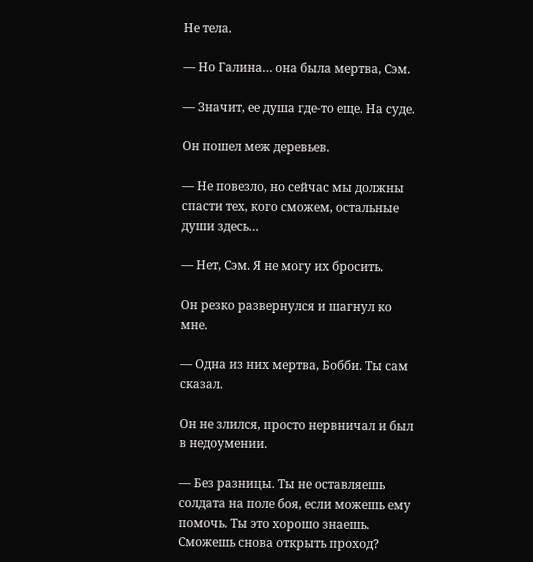Не тела.

— Но Галина… она была мертва, Сэм.

— Значит, ее душа где-то еще. На суде.

Он пошел меж деревьев.

— Не повезло, но сейчас мы должны спасти тех, кого сможем, остальные души здесь…

— Нет, Сэм. Я не могу их бросить.

Он резко развернулся и шагнул ко мне.

— Одна из них мертва, Бобби. Ты сам сказал.

Он не злился, просто нервничал и был в недоумении.

— Без разницы. Ты не оставляешь солдата на поле боя, если можешь ему помочь. Ты это хорошо знаешь. Сможешь снова открыть проход?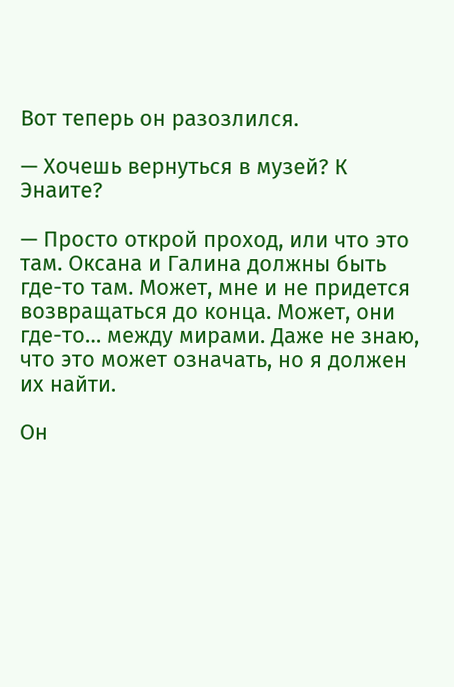Вот теперь он разозлился.

— Хочешь вернуться в музей? К Энаите?

— Просто открой проход, или что это там. Оксана и Галина должны быть где-то там. Может, мне и не придется возвращаться до конца. Может, они где-то… между мирами. Даже не знаю, что это может означать, но я должен их найти.

Он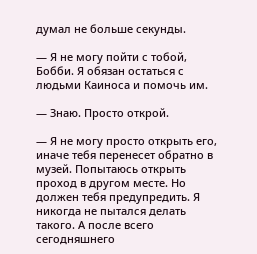думал не больше секунды.

— Я не могу пойти с тобой, Бобби. Я обязан остаться с людьми Каиноса и помочь им.

— Знаю. Просто открой.

— Я не могу просто открыть его, иначе тебя перенесет обратно в музей. Попытаюсь открыть проход в другом месте. Но должен тебя предупредить. Я никогда не пытался делать такого. А после всего сегодняшнего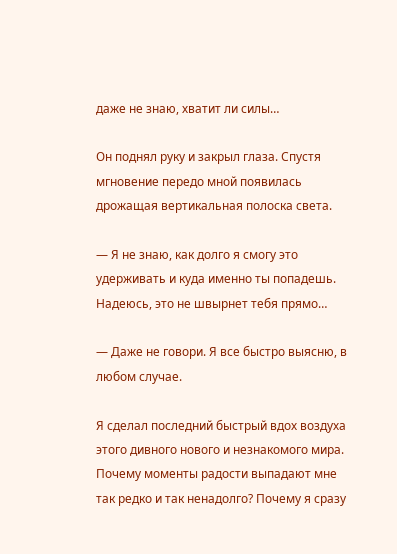даже не знаю, хватит ли силы…

Он поднял руку и закрыл глаза. Спустя мгновение передо мной появилась дрожащая вертикальная полоска света.

— Я не знаю, как долго я смогу это удерживать и куда именно ты попадешь. Надеюсь, это не швырнет тебя прямо…

— Даже не говори. Я все быстро выясню, в любом случае.

Я сделал последний быстрый вдох воздуха этого дивного нового и незнакомого мира. Почему моменты радости выпадают мне так редко и так ненадолго? Почему я сразу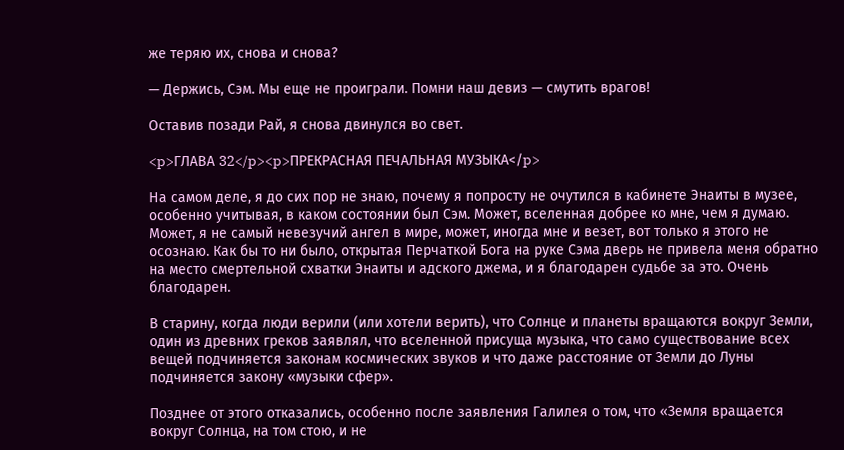же теряю их, снова и снова?

— Держись, Сэм. Мы еще не проиграли. Помни наш девиз — смутить врагов!

Оставив позади Рай, я снова двинулся во свет.

<p>ГЛАВА 32</p><p>ПРЕКРАСНАЯ ПЕЧАЛЬНАЯ МУЗЫКА</p>

На самом деле, я до сих пор не знаю, почему я попросту не очутился в кабинете Энаиты в музее, особенно учитывая, в каком состоянии был Сэм. Может, вселенная добрее ко мне, чем я думаю. Может, я не самый невезучий ангел в мире, может, иногда мне и везет, вот только я этого не осознаю. Как бы то ни было, открытая Перчаткой Бога на руке Сэма дверь не привела меня обратно на место смертельной схватки Энаиты и адского джема, и я благодарен судьбе за это. Очень благодарен.

В старину, когда люди верили (или хотели верить), что Солнце и планеты вращаются вокруг Земли, один из древних греков заявлял, что вселенной присуща музыка, что само существование всех вещей подчиняется законам космических звуков и что даже расстояние от Земли до Луны подчиняется закону «музыки сфер».

Позднее от этого отказались, особенно после заявления Галилея о том, что «Земля вращается вокруг Солнца, на том стою, и не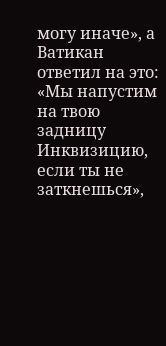могу иначе», а Ватикан ответил на это: «Мы напустим на твою задницу Инквизицию, если ты не заткнешься»,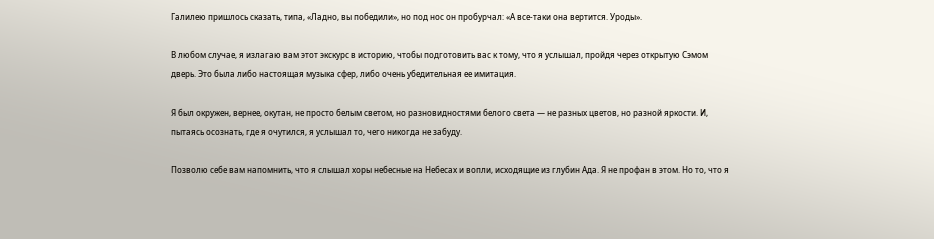Галилею пришлось сказать, типа, «Ладно, вы победили», но под нос он пробурчал: «А все-таки она вертится. Уроды».

В любом случае, я излагаю вам этот экскурс в историю, чтобы подготовить вас к тому, что я услышал, пройдя через открытую Сэмом дверь. Это была либо настоящая музыка сфер, либо очень убедительная ее имитация.

Я был окружен, вернее, окутан, не просто белым светом, но разновидностями белого света — не разных цветов, но разной яркости. И, пытаясь осознать, где я очутился, я услышал то, чего никогда не забуду.

Позволю себе вам напомнить, что я слышал хоры небесные на Небесах и вопли, исходящие из глубин Ада. Я не профан в этом. Но то, что я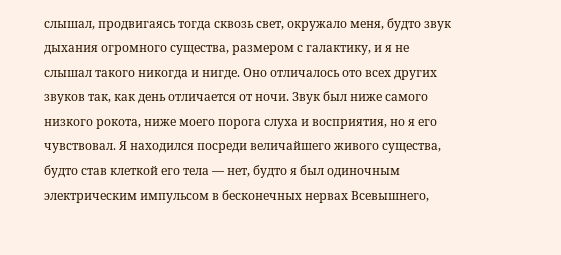слышал, продвигаясь тогда сквозь свет, окружало меня, будто звук дыхания огромного существа, размером с галактику, и я не слышал такого никогда и нигде. Оно отличалось ото всех других звуков так, как день отличается от ночи. Звук был ниже самого низкого рокота, ниже моего порога слуха и восприятия, но я его чувствовал. Я находился посреди величайшего живого существа, будто став клеткой его тела — нет, будто я был одиночным электрическим импульсом в бесконечных нервах Всевышнего,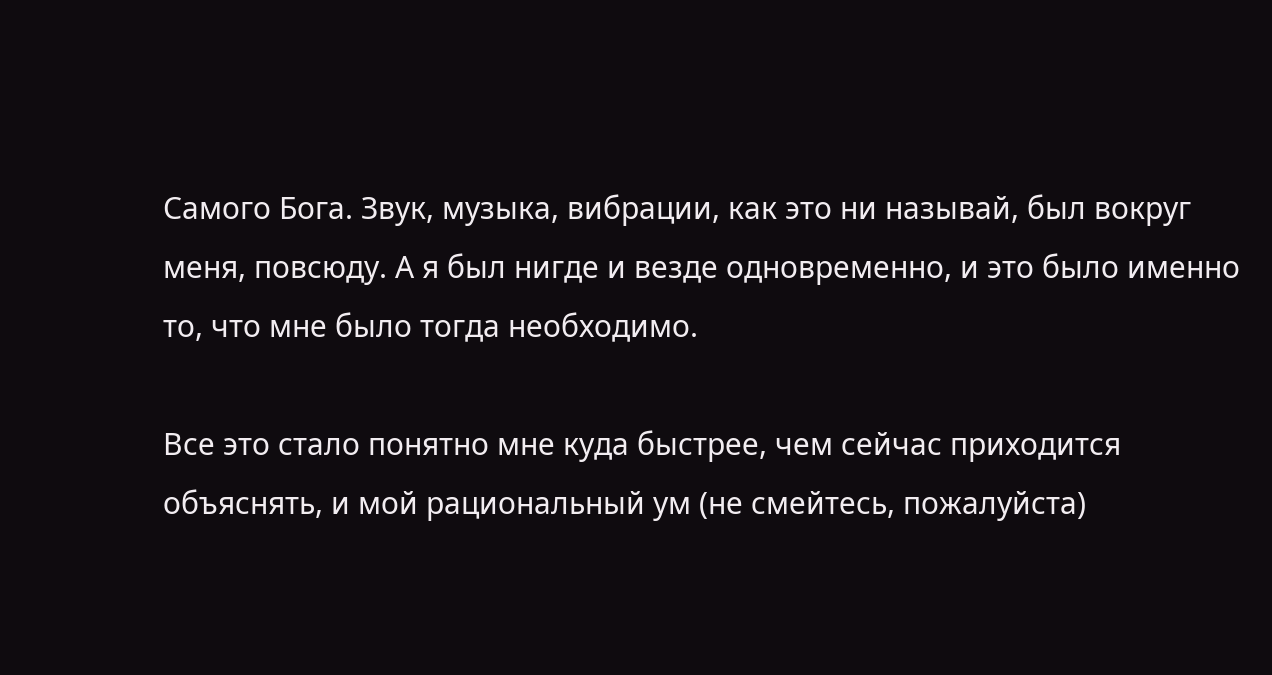Самого Бога. Звук, музыка, вибрации, как это ни называй, был вокруг меня, повсюду. А я был нигде и везде одновременно, и это было именно то, что мне было тогда необходимо.

Все это стало понятно мне куда быстрее, чем сейчас приходится объяснять, и мой рациональный ум (не смейтесь, пожалуйста)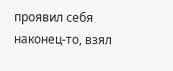проявил себя наконец-то, взял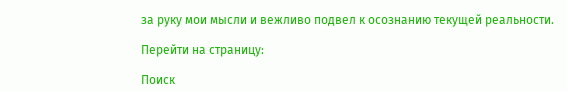за руку мои мысли и вежливо подвел к осознанию текущей реальности.

Перейти на страницу:

Поиск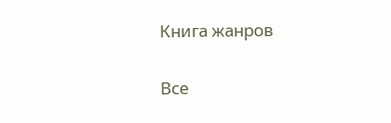Книга жанров

Все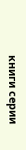книги серии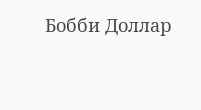Бобби Доллар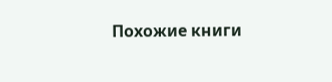Похожие книги